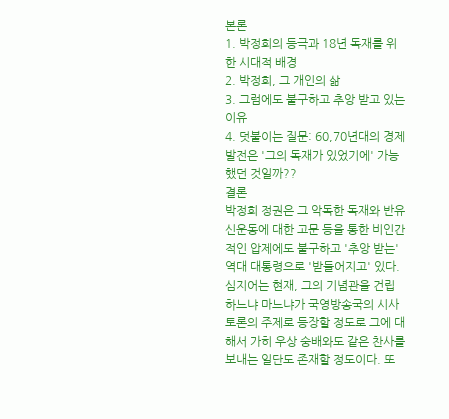본론
1. 박정희의 등극과 18년 독재를 위한 시대적 배경
2. 박정희, 그 개인의 삶
3. 그럼에도 불구하고 추앙 받고 있는 이유
4. 덧붙이는 질문: 60,70년대의 경제 발전은 '그의 독재가 있었기에' 가능했던 것일까??
결론
박정희 정권은 그 악독한 독재와 반유신운동에 대한 고문 등을 통한 비인간적인 압제에도 불구하고 '추앙 받는' 역대 대통령으로 '받들어지고' 있다. 심지어는 현재, 그의 기념관을 건립하느냐 마느냐가 국영방송국의 시사 토론의 주제로 등장할 정도로 그에 대해서 가히 우상 숭배와도 같은 찬사를 보내는 일단도 존재할 정도이다. 또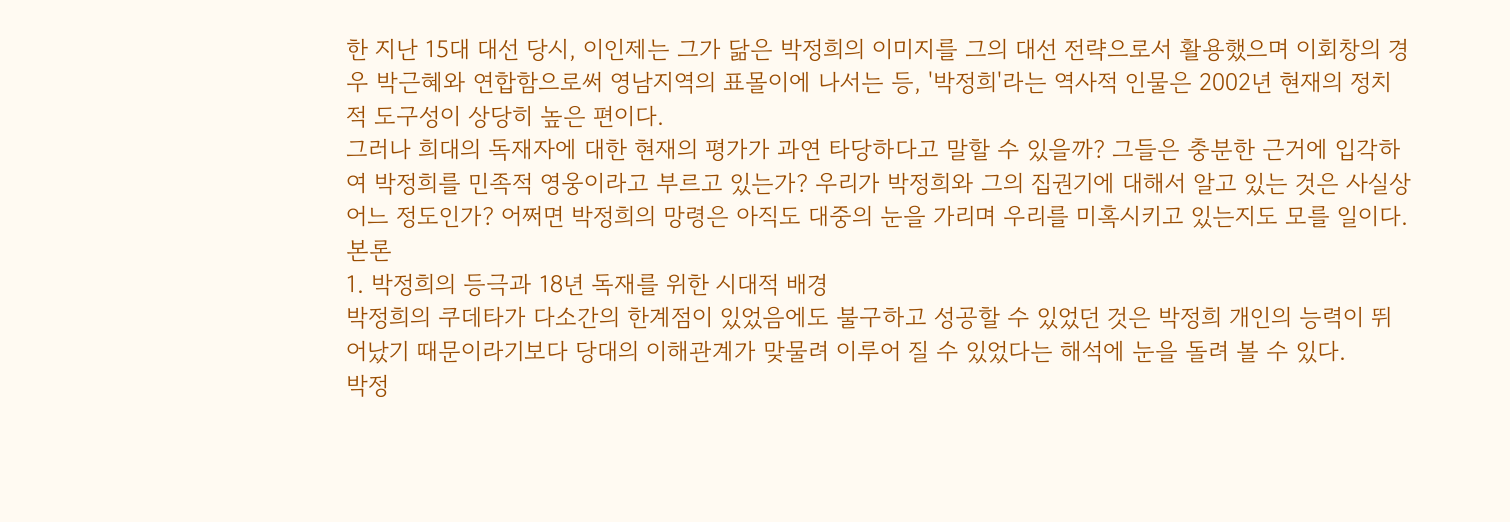한 지난 15대 대선 당시, 이인제는 그가 닮은 박정희의 이미지를 그의 대선 전략으로서 활용했으며 이회창의 경우 박근혜와 연합함으로써 영남지역의 표몰이에 나서는 등, '박정희'라는 역사적 인물은 2002년 현재의 정치적 도구성이 상당히 높은 편이다.
그러나 희대의 독재자에 대한 현재의 평가가 과연 타당하다고 말할 수 있을까? 그들은 충분한 근거에 입각하여 박정희를 민족적 영웅이라고 부르고 있는가? 우리가 박정희와 그의 집권기에 대해서 알고 있는 것은 사실상 어느 정도인가? 어쩌면 박정희의 망령은 아직도 대중의 눈을 가리며 우리를 미혹시키고 있는지도 모를 일이다.
본론
1. 박정희의 등극과 18년 독재를 위한 시대적 배경
박정희의 쿠데타가 다소간의 한계점이 있었음에도 불구하고 성공할 수 있었던 것은 박정희 개인의 능력이 뛰어났기 때문이라기보다 당대의 이해관계가 맞물려 이루어 질 수 있었다는 해석에 눈을 돌려 볼 수 있다.
박정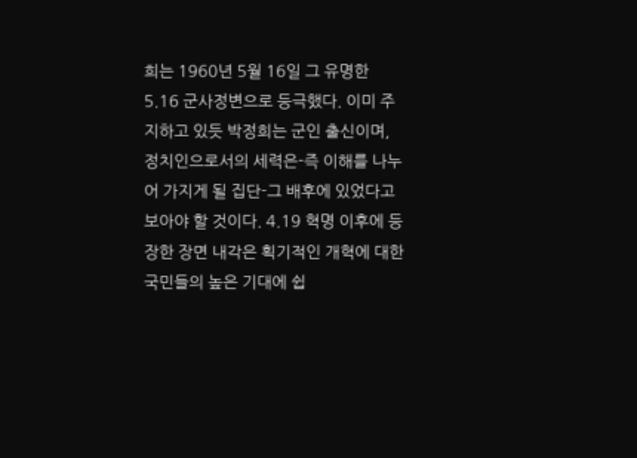희는 1960년 5월 16일 그 유명한 5.16 군사정변으로 등극했다. 이미 주지하고 있듯 박정희는 군인 출신이며, 정치인으로서의 세력은-즉 이해를 나누어 가지게 될 집단-그 배후에 있었다고 보아야 할 것이다. 4.19 혁명 이후에 등장한 장면 내각은 획기적인 개혁에 대한 국민들의 높은 기대에 쉽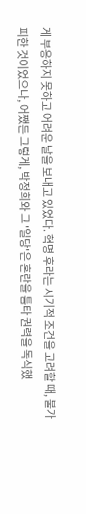게 부응하지 못하고 어려운 날을 보내고 있었다. 혁명 후라는 시기적 조건을 고려할 때, 불가피한 것이었으나, 어쨌든 그렇게, 박정희와 그 '일당'은 혼란을 틈타 권력을 독식했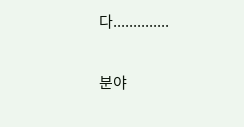다..............

분야